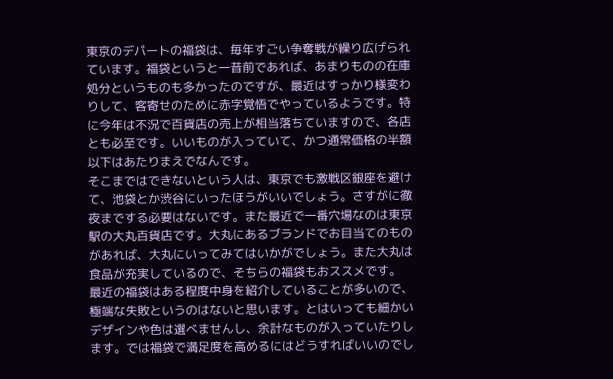東京のデパートの福袋は、毎年すごい争奪戦が繰り広げられています。福袋というと一昔前であれば、あまりものの在庫処分というものも多かったのですが、最近はすっかり様変わりして、客寄せのために赤字覚悟でやっているようです。特に今年は不況で百貨店の売上が相当落ちていますので、各店とも必至です。いいものが入っていて、かつ通常価格の半額以下はあたりまえでなんです。
そこまではできないという人は、東京でも激戦区銀座を避けて、池袋とか渋谷にいったほうがいいでしょう。さすがに徹夜までする必要はないです。また最近で一番穴場なのは東京駅の大丸百貨店です。大丸にあるブランドでお目当てのものがあれば、大丸にいってみてはいかがでしょう。また大丸は食品が充実しているので、そちらの福袋もおススメです。
最近の福袋はある程度中身を紹介していることが多いので、極端な失敗というのはないと思います。とはいっても細かいデザインや色は選べませんし、余計なものが入っていたりします。では福袋で満足度を高めるにはどうすればいいのでし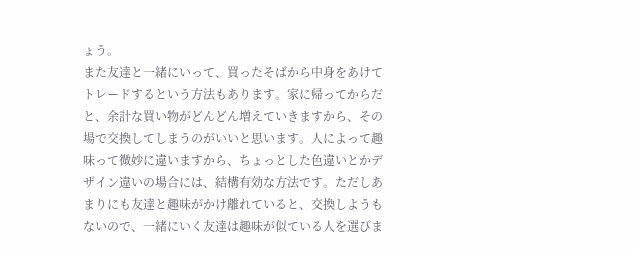ょう。
また友達と一緒にいって、買ったそばから中身をあけてトレードするという方法もあります。家に帰ってからだと、余計な買い物がどんどん増えていきますから、その場で交換してしまうのがいいと思います。人によって趣味って微妙に違いますから、ちょっとした色違いとかデザイン違いの場合には、結構有効な方法です。ただしあまりにも友達と趣味がかけ離れていると、交換しようもないので、一緒にいく友達は趣味が似ている人を選びま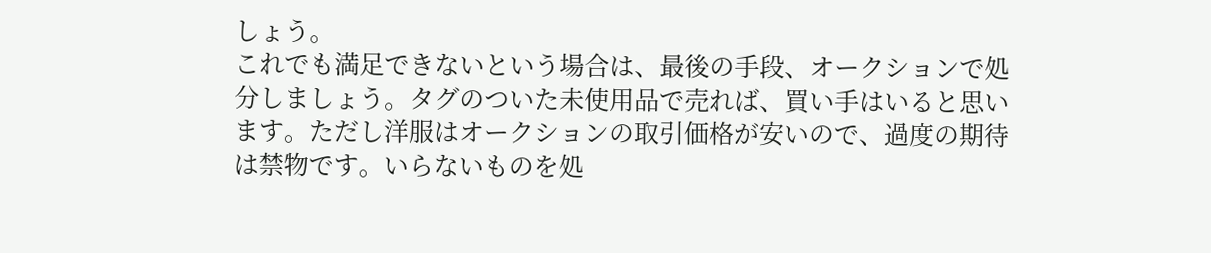しょう。
これでも満足できないという場合は、最後の手段、オークションで処分しましょう。タグのついた未使用品で売れば、買い手はいると思います。ただし洋服はオークションの取引価格が安いので、過度の期待は禁物です。いらないものを処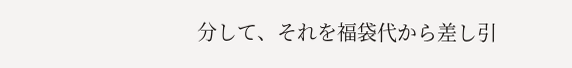分して、それを福袋代から差し引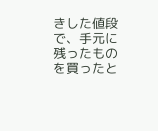きした値段で、手元に残ったものを買ったと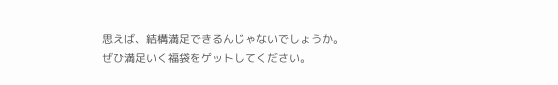思えば、結構満足できるんじゃないでしょうか。
ぜひ満足いく福袋をゲットしてください。